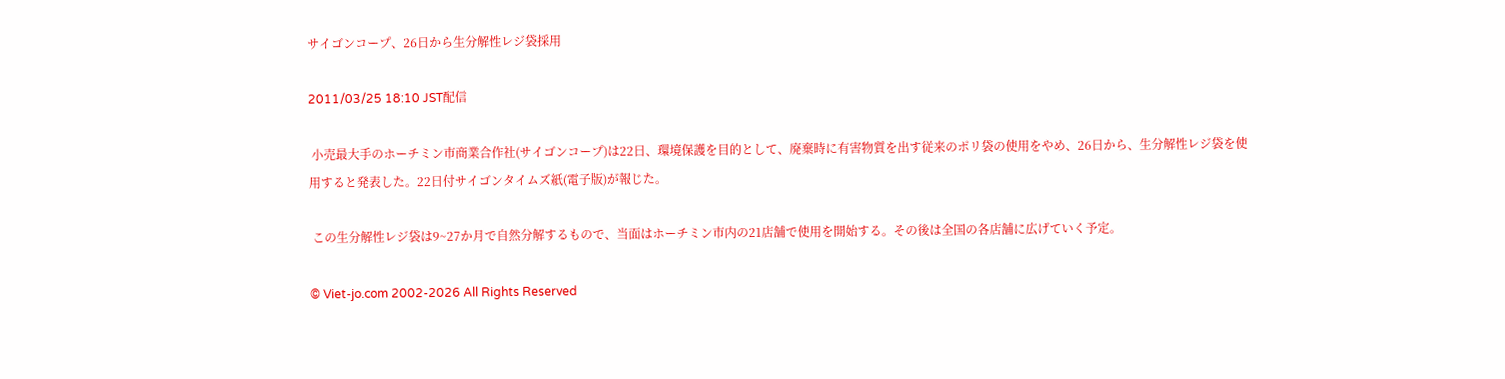サイゴンコープ、26日から生分解性レジ袋採用

2011/03/25 18:10 JST配信

 小売最大手のホーチミン市商業合作社(サイゴンコープ)は22日、環境保護を目的として、廃棄時に有害物質を出す従来のポリ袋の使用をやめ、26日から、生分解性レジ袋を使用すると発表した。22日付サイゴンタイムズ紙(電子版)が報じた。

 この生分解性レジ袋は9~27か月で自然分解するもので、当面はホーチミン市内の21店舗で使用を開始する。その後は全国の各店舗に広げていく予定。

© Viet-jo.com 2002-2026 All Rights Reserved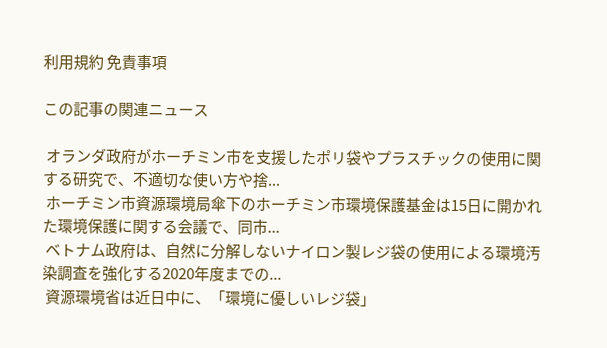利用規約 免責事項

この記事の関連ニュース

 オランダ政府がホーチミン市を支援したポリ袋やプラスチックの使用に関する研究で、不適切な使い方や捨...
 ホーチミン市資源環境局傘下のホーチミン市環境保護基金は15日に開かれた環境保護に関する会議で、同市...
 ベトナム政府は、自然に分解しないナイロン製レジ袋の使用による環境汚染調査を強化する2020年度までの...
 資源環境省は近日中に、「環境に優しいレジ袋」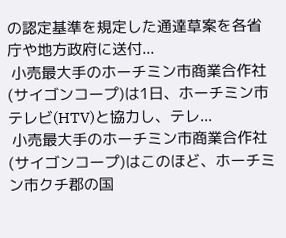の認定基準を規定した通達草案を各省庁や地方政府に送付...
 小売最大手のホーチミン市商業合作社(サイゴンコープ)は1日、ホーチミン市テレビ(HTV)と協力し、テレ...
 小売最大手のホーチミン市商業合作社(サイゴンコープ)はこのほど、ホーチミン市クチ郡の国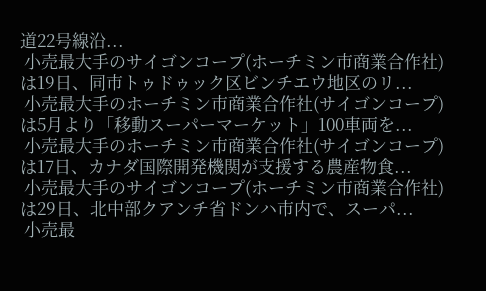道22号線沿...
 小売最大手のサイゴンコープ(ホーチミン市商業合作社)は19日、同市トゥドゥック区ビンチエウ地区のリ...
 小売最大手のホーチミン市商業合作社(サイゴンコープ)は5月より「移動スーパーマーケット」100車両を...
 小売最大手のホーチミン市商業合作社(サイゴンコープ)は17日、カナダ国際開発機関が支援する農産物食...
 小売最大手のサイゴンコープ(ホーチミン市商業合作社)は29日、北中部クアンチ省ドンハ市内で、スーパ...
 小売最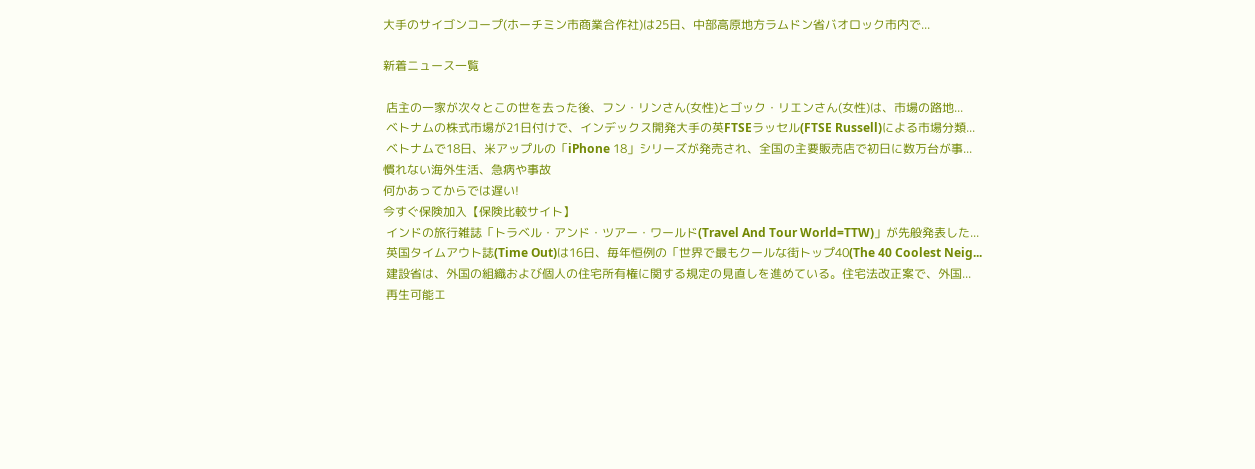大手のサイゴンコープ(ホーチミン市商業合作社)は25日、中部高原地方ラムドン省バオロック市内で...

新着ニュース一覧

 店主の一家が次々とこの世を去った後、フン・リンさん(女性)とゴック・リエンさん(女性)は、市場の路地...
 ベトナムの株式市場が21日付けで、インデックス開発大手の英FTSEラッセル(FTSE Russell)による市場分類...
 ベトナムで18日、米アップルの「iPhone 18」シリーズが発売され、全国の主要販売店で初日に数万台が事...
慣れない海外生活、急病や事故
何かあってからでは遅い!
今すぐ保険加入【保険比較サイト】
 インドの旅行雑誌「トラベル・アンド・ツアー・ワールド(Travel And Tour World=TTW)」が先般発表した...
 英国タイムアウト誌(Time Out)は16日、毎年恒例の「世界で最もクールな街トップ40(The 40 Coolest Neig...
 建設省は、外国の組織および個人の住宅所有権に関する規定の見直しを進めている。住宅法改正案で、外国...
 再生可能エ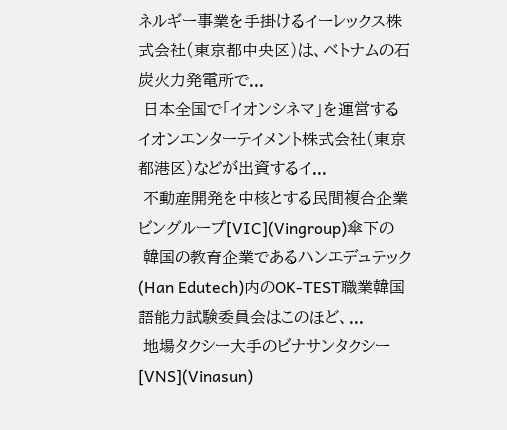ネルギー事業を手掛けるイーレックス株式会社(東京都中央区)は、ベトナムの石炭火力発電所で...
 日本全国で「イオンシネマ」を運営するイオンエンターテイメント株式会社(東京都港区)などが出資するイ...
 不動産開発を中核とする民間複合企業ビングループ[VIC](Vingroup)傘下の
 韓国の教育企業であるハンエデュテック(Han Edutech)内のOK-TEST職業韓国語能力試験委員会はこのほど、...
 地場タクシー大手のビナサンタクシー[VNS](Vinasun)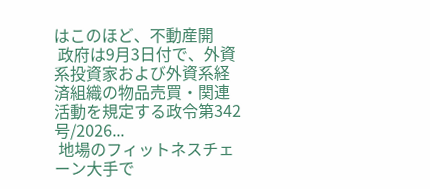はこのほど、不動産開
 政府は9月3日付で、外資系投資家および外資系経済組織の物品売買・関連活動を規定する政令第342号/2026...
 地場のフィットネスチェーン大手で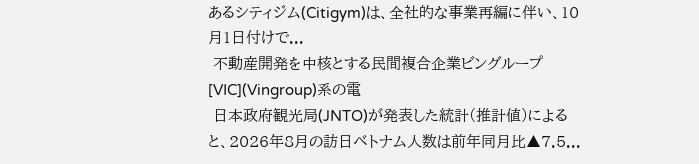あるシティジム(Citigym)は、全社的な事業再編に伴い、10月1日付けで...
 不動産開発を中核とする民間複合企業ビングループ[VIC](Vingroup)系の電
 日本政府観光局(JNTO)が発表した統計(推計値)によると、2026年8月の訪日ベトナム人数は前年同月比▲7.5...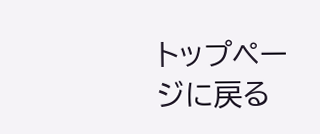トップページに戻る